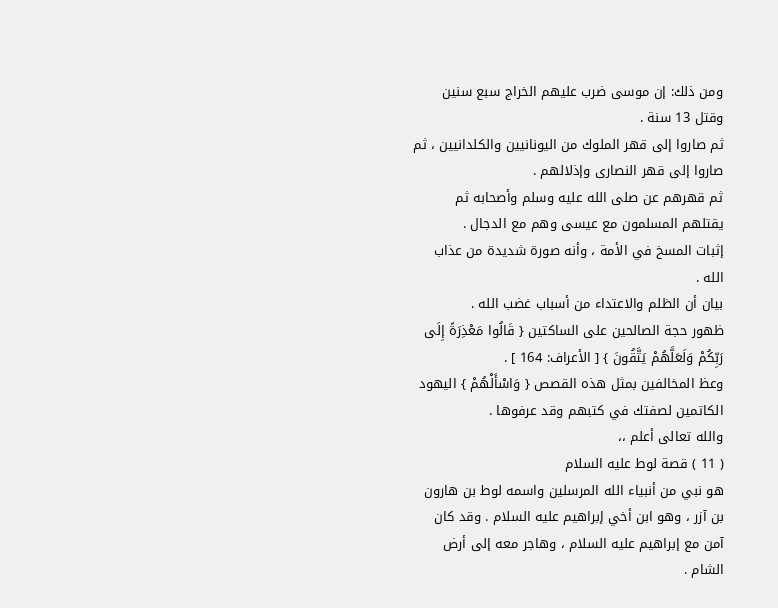ومن ذلك: إن موسى ضرب عليهم الخراج سبع سنين وقتل 13 سنة .
ثم صاروا إلى قهر الملوك من اليونانيين والكلدانيين ، ثم صاروا إلى قهر النصارى وإذلالهم .
ثم قهرهم عن صلى الله عليه وسلم وأصحابه ثم يقتلهم المسلمون مع عيسى وهم مع الدجال .
إثبات المسخ في الأمة ، وأنه صورة شديدة من عذاب الله .
بيان أن الظلم والاعتداء من أسباب غضب الله .
ظهور حجة الصالحين على الساكتين { قَالُوا مَعْذِرَةً إِلَى رَبِّكُمْ وَلَعَلَّهُمْ يَتَّقُونَ } [ الأعراف: 164 ] .
وعظ المخالفين بمثل هذه القصص { وَاسْأَلْهُمْ } اليهود الكاتمين لصفتك في كتبهم وقد عرفوها .
والله تعالى أعلم ،،
( 11 ) قصة لوط عليه السلام
هو نبي من أنبياء الله المرسلين واسمه لوط بن هارون بن آزر ، وهو ابن أخي إبراهيم عليه السلام . وقد كان آمن مع إبراهيم عليه السلام ، وهاجر معه إلى أرض الشام .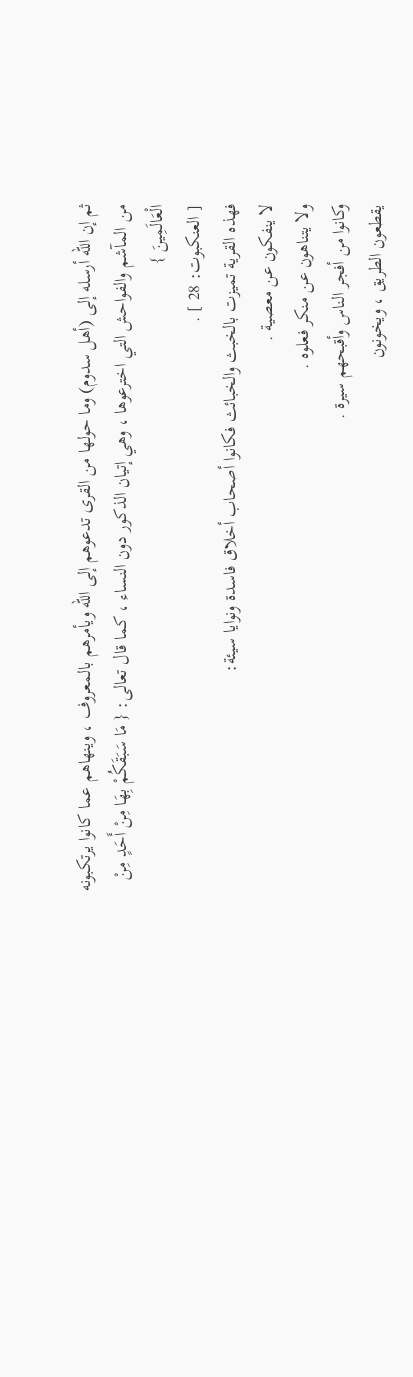ثم إن الله أرسله إلى (أهل سدوم) وما حولها من القرى تدعوهم إلى الله ويأمرهم بالمعروف ، وينهاهم عما كانوا يرتكبونه من المآشم والفواحش التي اخترعوها ، وهي إتيان الذكور دون النساء ، كما قال تعالى: { مَا سَبَقَكُمْ بِهَا مِنْ أَحَدٍ مِنْ الْعَالَمِينَ }
[ العنكبوت: 28 ] .
فهذه القرية تميزت بالخبث والخبائث فكانوا أصحاب أخلاق فاسدة ونوايا سيئة:
لا ينفكون عن معصية .
ولا يتناهون عن منكر فعلوه .
وكانوا من أفجر الناس وأقبحهم سيرة .
يقطعون الطريق ، ويخونون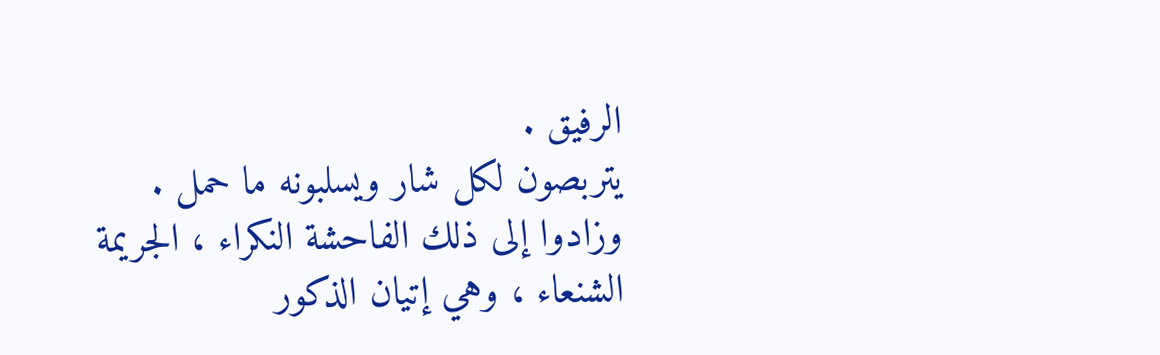الرفيق .
يتربصون لكل شار ويسلبونه ما حمل .
وزادوا إلى ذلك الفاحشة النكراء ، الجريمة الشنعاء ، وهي إتيان الذكور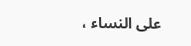على النساء ،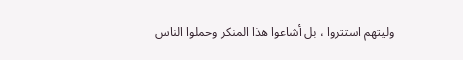وليتهم استتروا ، بل أشاعوا هذا المنكر وحملوا الناس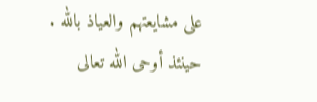على مشايعتهم والعياذ بالله .
حينئذ أوحى الله تعالى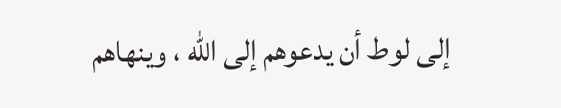إلى لوط أن يدعوهم إلى الله ، وينهاهم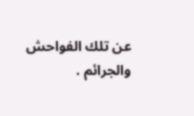عن تلك الفواحش والجرائم .